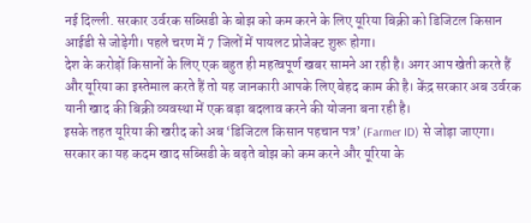नई दिल्ली. सरकार उर्वरक सब्सिडी के बोझ को कम करने के लिए यूरिया बिक्री को डिजिटल किसान आईडी से जोड़ेगी। पहले चरण में 7 जिलों में पायलट प्रोजेक्ट शुरू होगा।
देश के करोड़ों किसानों के लिए एक बहुत ही महत्वपूर्ण खबर सामने आ रही है। अगर आप खेती करते हैं और यूरिया का इस्तेमाल करते हैं तो यह जानकारी आपके लिए बेहद काम की है। केंद्र सरकार अब उर्वरक यानी खाद की बिक्री व्यवस्था में एक बड़ा बदलाव करने की योजना बना रही है।
इसके तहत यूरिया की खरीद को अब ‘डिजिटल किसान पहचान पत्र’ (Farmer ID) से जोड़ा जाएगा। सरकार का यह कदम खाद सब्सिडी के बढ़ते बोझ को कम करने और यूरिया के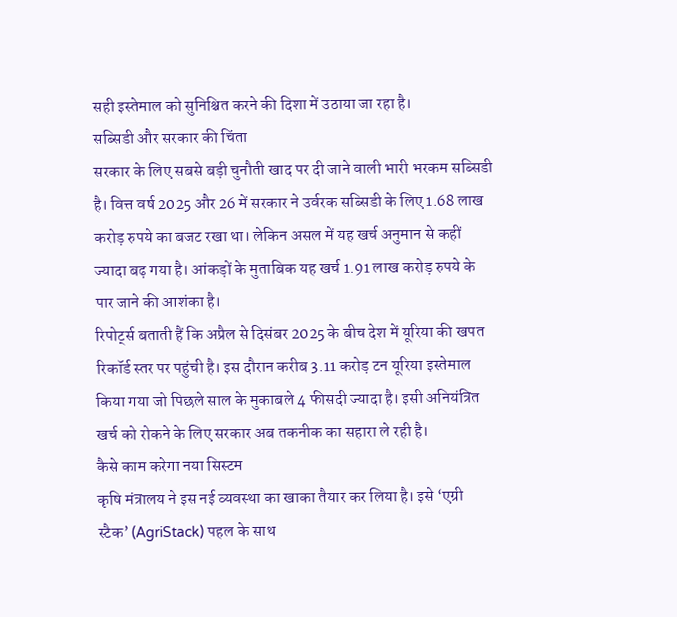सही इस्तेमाल को सुनिश्चित करने की दिशा में उठाया जा रहा है।
सब्सिडी और सरकार की चिंता
सरकार के लिए सबसे बड़ी चुनौती खाद पर दी जाने वाली भारी भरकम सब्सिडी है। वित्त वर्ष 2025 और 26 में सरकार ने उर्वरक सब्सिडी के लिए 1.68 लाख करोड़ रुपये का बजट रखा था। लेकिन असल में यह खर्च अनुमान से कहीं ज्यादा बढ़ गया है। आंकड़ों के मुताबिक यह खर्च 1.91 लाख करोड़ रुपये के पार जाने की आशंका है।
रिपोर्ट्स बताती हैं कि अप्रैल से दिसंबर 2025 के बीच देश में यूरिया की खपत रिकॉर्ड स्तर पर पहुंची है। इस दौरान करीब 3.11 करोड़ टन यूरिया इस्तेमाल किया गया जो पिछले साल के मुकाबले 4 फीसदी ज्यादा है। इसी अनियंत्रित खर्च को रोकने के लिए सरकार अब तकनीक का सहारा ले रही है।
कैसे काम करेगा नया सिस्टम
कृषि मंत्रालय ने इस नई व्यवस्था का खाका तैयार कर लिया है। इसे ‘एग्री स्टैक’ (AgriStack) पहल के साथ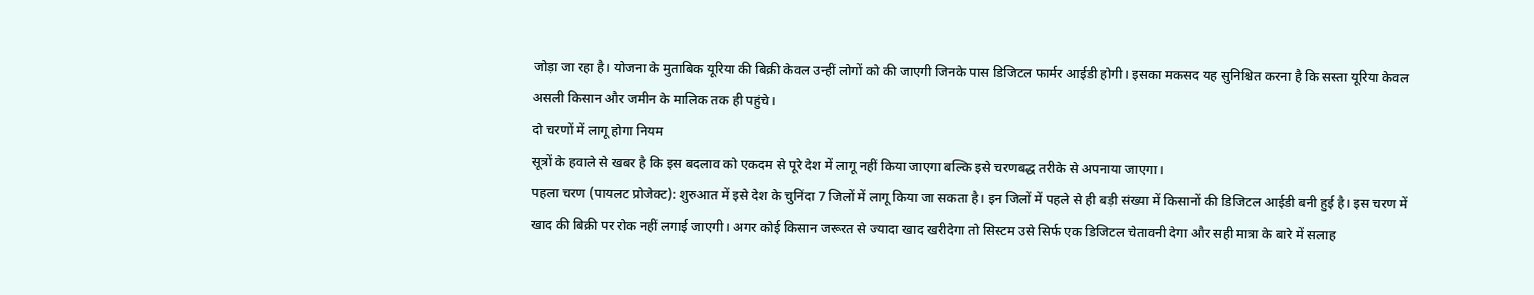जोड़ा जा रहा है। योजना के मुताबिक यूरिया की बिक्री केवल उन्हीं लोगों को की जाएगी जिनके पास डिजिटल फार्मर आईडी होगी। इसका मकसद यह सुनिश्चित करना है कि सस्ता यूरिया केवल असली किसान और जमीन के मालिक तक ही पहुंचे।
दो चरणों में लागू होगा नियम
सूत्रों के हवाले से खबर है कि इस बदलाव को एकदम से पूरे देश में लागू नहीं किया जाएगा बल्कि इसे चरणबद्ध तरीके से अपनाया जाएगा।
पहला चरण (पायलट प्रोजेक्ट): शुरुआत में इसे देश के चुनिंदा 7 जिलों में लागू किया जा सकता है। इन जिलों में पहले से ही बड़ी संख्या में किसानों की डिजिटल आईडी बनी हुई है। इस चरण में खाद की बिक्री पर रोक नहीं लगाई जाएगी। अगर कोई किसान जरूरत से ज्यादा खाद खरीदेगा तो सिस्टम उसे सिर्फ एक डिजिटल चेतावनी देगा और सही मात्रा के बारे में सलाह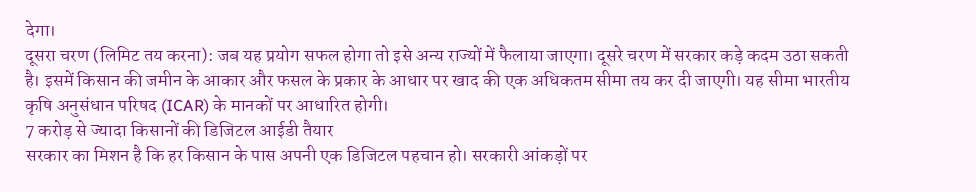देगा।
दूसरा चरण (लिमिट तय करना): जब यह प्रयोग सफल होगा तो इसे अन्य राज्यों में फैलाया जाएगा। दूसरे चरण में सरकार कड़े कदम उठा सकती है। इसमें किसान की जमीन के आकार और फसल के प्रकार के आधार पर खाद की एक अधिकतम सीमा तय कर दी जाएगी। यह सीमा भारतीय कृषि अनुसंधान परिषद (ICAR) के मानकों पर आधारित होगी।
7 करोड़ से ज्यादा किसानों की डिजिटल आईडी तैयार
सरकार का मिशन है कि हर किसान के पास अपनी एक डिजिटल पहचान हो। सरकारी आंकड़ों पर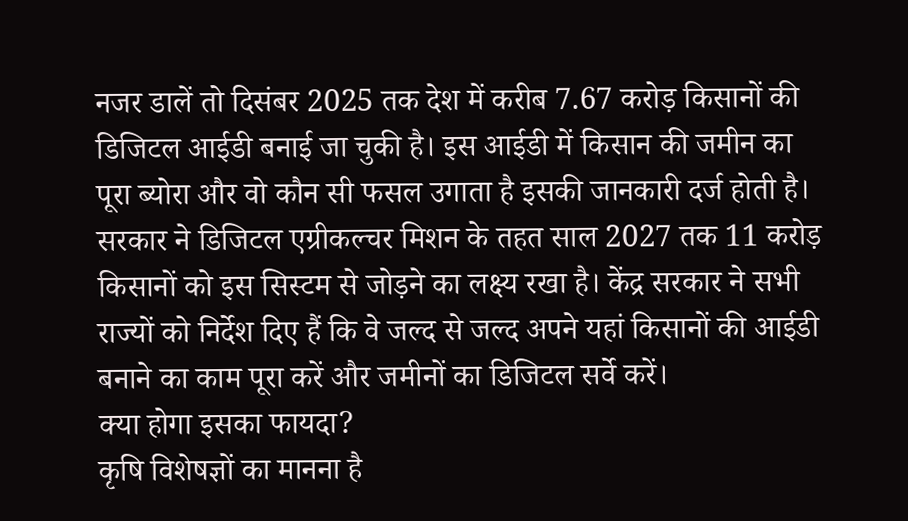नजर डालें तो दिसंबर 2025 तक देश में करीब 7.67 करोड़ किसानों की डिजिटल आईडी बनाई जा चुकी है। इस आईडी में किसान की जमीन का पूरा ब्योरा और वो कौन सी फसल उगाता है इसकी जानकारी दर्ज होती है।
सरकार ने डिजिटल एग्रीकल्चर मिशन के तहत साल 2027 तक 11 करोड़ किसानों को इस सिस्टम से जोड़ने का लक्ष्य रखा है। केंद्र सरकार ने सभी राज्यों को निर्देश दिए हैं कि वे जल्द से जल्द अपने यहां किसानों की आईडी बनाने का काम पूरा करें और जमीनों का डिजिटल सर्वे करें।
क्या होगा इसका फायदा?
कृषि विशेषज्ञों का मानना है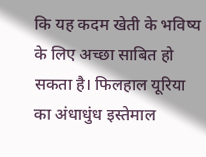कि यह कदम खेती के भविष्य के लिए अच्छा साबित हो सकता है। फिलहाल यूरिया का अंधाधुंध इस्तेमाल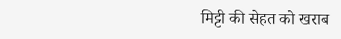मिट्टी की सेहत को खराब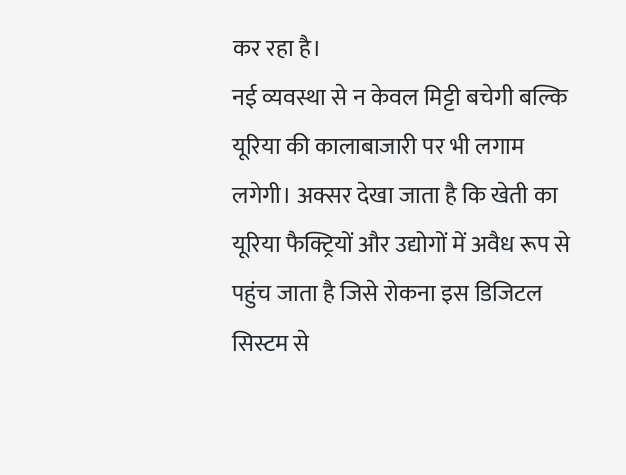कर रहा है।
नई व्यवस्था से न केवल मिट्टी बचेगी बल्कि यूरिया की कालाबाजारी पर भी लगाम लगेगी। अक्सर देखा जाता है कि खेती का यूरिया फैक्ट्रियों और उद्योगों में अवैध रूप से पहुंच जाता है जिसे रोकना इस डिजिटल सिस्टम से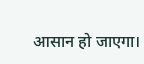आसान हो जाएगा।